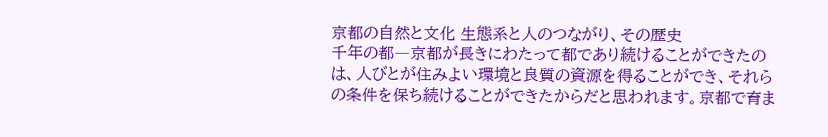京都の自然と文化 生態系と人のつながり、その歴史
千年の都―京都が長きにわたって都であり続けることができたのは、人びとが住みよい環境と良質の資源を得ることができ、それらの条件を保ち続けることができたからだと思われます。京都で育ま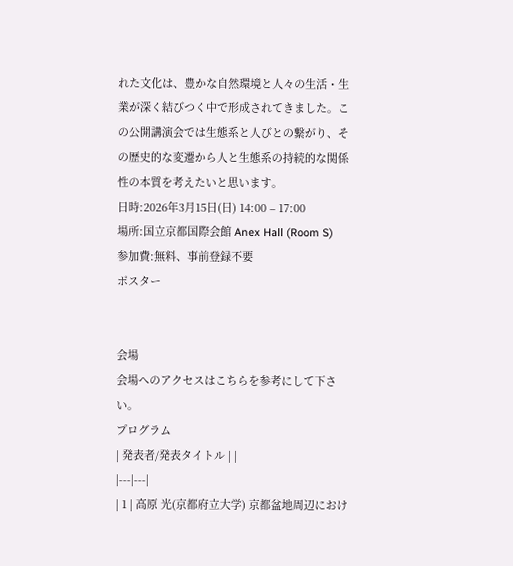れた文化は、豊かな自然環境と人々の生活・生業が深く結びつく中で形成されてきました。この公開講演会では生態系と人びとの繋がり、その歴史的な変遷から人と生態系の持続的な関係性の本質を考えたいと思います。
日時:2026年3月15日(日) 14:00 – 17:00
場所:国立京都国際会館 Anex Hall (Room S)
参加費:無料、事前登録不要
ポスター


会場
会場へのアクセスはこちらを参考にして下さい。
プログラム
| 発表者/発表タイトル | |
|---|---|
| 1 | 高原 光(京都府立大学) 京都盆地周辺におけ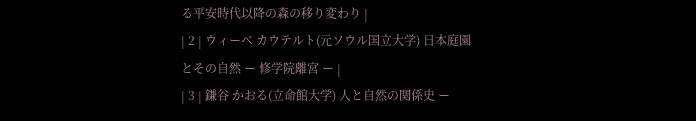る平安時代以降の森の移り変わり |
| 2 | ウィーベ カウテルト(元ソウル国立大学) 日本庭園とその自然 ー 修学院離宮 ー |
| 3 | 鎌谷 かおる(立命館大学) 人と自然の関係史 ー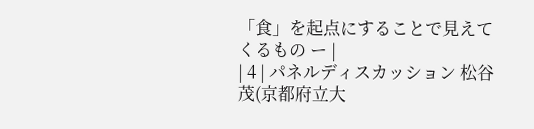「食」を起点にすることで見えてくるもの ー |
| 4 | パネルディスカッション 松谷 茂(京都府立大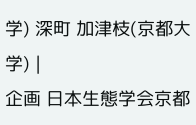学) 深町 加津枝(京都大学) |
企画 日本生態学会京都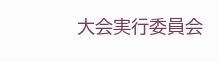大会実行委員会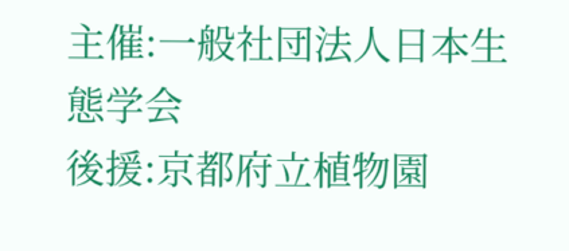主催:一般社団法人日本生態学会
後援:京都府立植物園